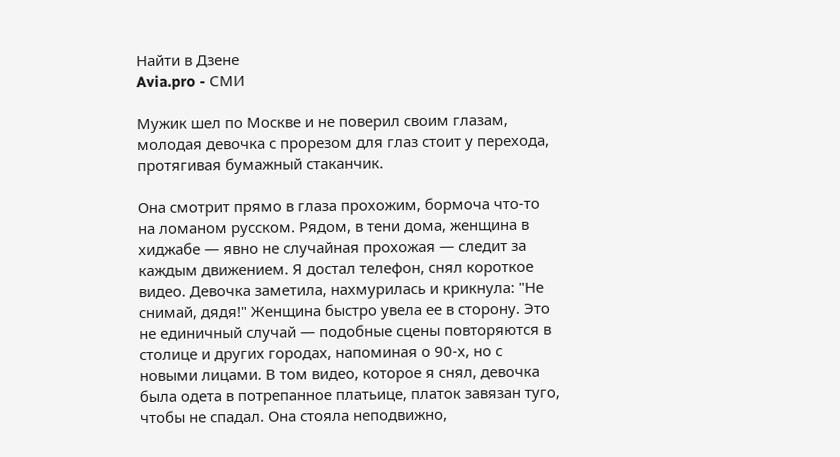Найти в Дзене
Avia.pro - СМИ

Мужик шел по Москве и не поверил своим глазам, молодая девочка с прорезом для глаз стоит у перехода, протягивая бумажный стаканчик.

Она смотрит прямо в глаза прохожим, бормоча что-то на ломаном русском. Рядом, в тени дома, женщина в хиджабе — явно не случайная прохожая — следит за каждым движением. Я достал телефон, снял короткое видео. Девочка заметила, нахмурилась и крикнула: "Не снимай, дядя!" Женщина быстро увела ее в сторону. Это не единичный случай — подобные сцены повторяются в столице и других городах, напоминая о 90-х, но с новыми лицами. В том видео, которое я снял, девочка была одета в потрепанное платьице, платок завязан туго, чтобы не спадал. Она стояла неподвижно,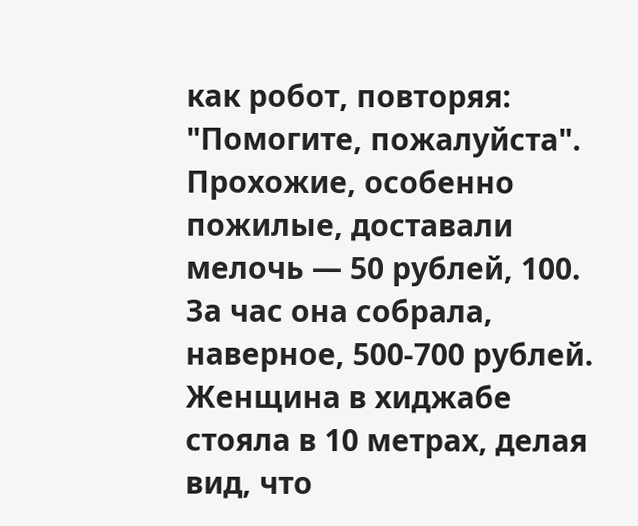как робот, повторяя: "Помогите, пожалуйста". Прохожие, особенно пожилые, доставали мелочь — 50 рублей, 100. За час она собрала, наверное, 500-700 рублей. Женщина в хиджабе стояла в 10 метрах, делая вид, что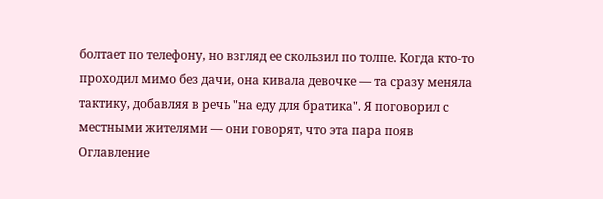болтает по телефону, но взгляд ее скользил по толпе. Когда кто-то проходил мимо без дачи, она кивала девочке — та сразу меняла тактику, добавляя в речь "на еду для братика". Я поговорил с местными жителями — они говорят, что эта пара появ
Оглавление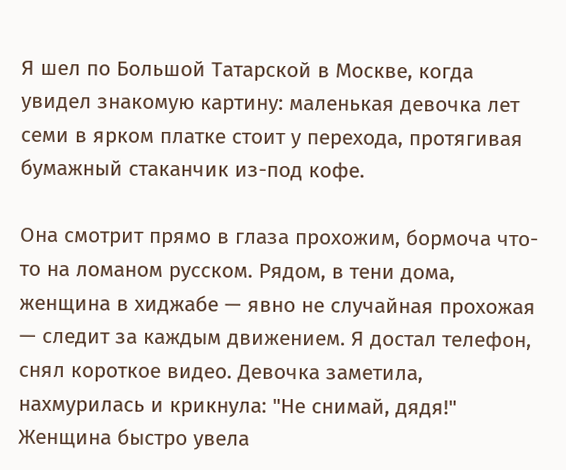Я шел по Большой Татарской в Москве, когда увидел знакомую картину: маленькая девочка лет семи в ярком платке стоит у перехода, протягивая бумажный стаканчик из-под кофе.

Она смотрит прямо в глаза прохожим, бормоча что-то на ломаном русском. Рядом, в тени дома, женщина в хиджабе — явно не случайная прохожая — следит за каждым движением. Я достал телефон, снял короткое видео. Девочка заметила, нахмурилась и крикнула: "Не снимай, дядя!" Женщина быстро увела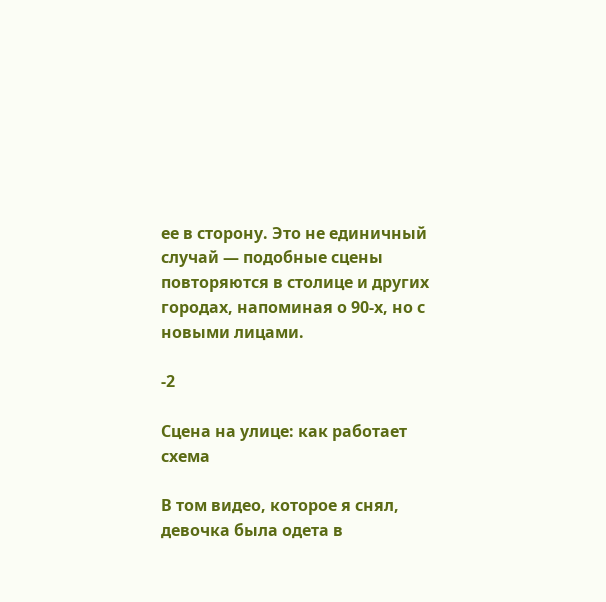ее в сторону. Это не единичный случай — подобные сцены повторяются в столице и других городах, напоминая о 90-х, но с новыми лицами.

-2

Сцена на улице: как работает схема

В том видео, которое я снял, девочка была одета в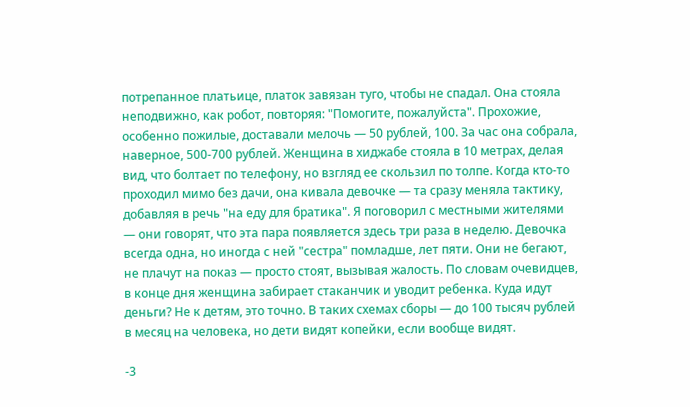потрепанное платьице, платок завязан туго, чтобы не спадал. Она стояла неподвижно, как робот, повторяя: "Помогите, пожалуйста". Прохожие, особенно пожилые, доставали мелочь — 50 рублей, 100. За час она собрала, наверное, 500-700 рублей. Женщина в хиджабе стояла в 10 метрах, делая вид, что болтает по телефону, но взгляд ее скользил по толпе. Когда кто-то проходил мимо без дачи, она кивала девочке — та сразу меняла тактику, добавляя в речь "на еду для братика". Я поговорил с местными жителями — они говорят, что эта пара появляется здесь три раза в неделю. Девочка всегда одна, но иногда с ней "сестра" помладше, лет пяти. Они не бегают, не плачут на показ — просто стоят, вызывая жалость. По словам очевидцев, в конце дня женщина забирает стаканчик и уводит ребенка. Куда идут деньги? Не к детям, это точно. В таких схемах сборы — до 100 тысяч рублей в месяц на человека, но дети видят копейки, если вообще видят.

-3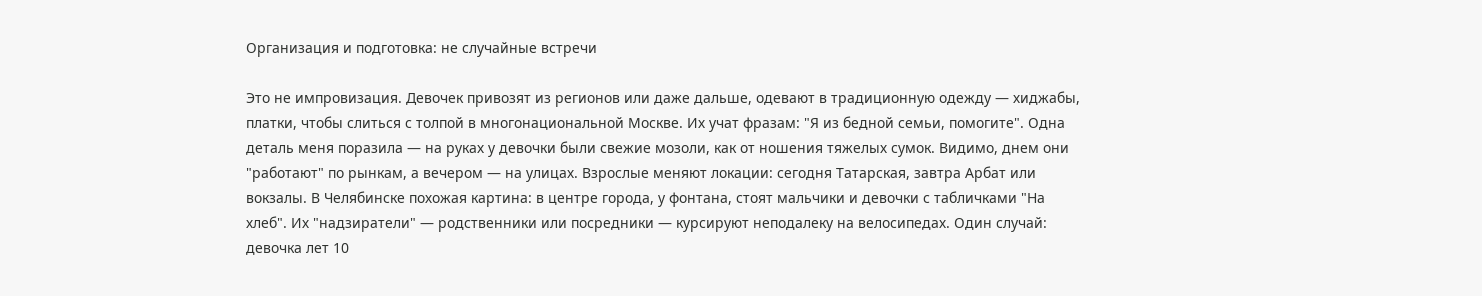Организация и подготовка: не случайные встречи

Это не импровизация. Девочек привозят из регионов или даже дальше, одевают в традиционную одежду — хиджабы, платки, чтобы слиться с толпой в многонациональной Москве. Их учат фразам: "Я из бедной семьи, помогите". Одна деталь меня поразила — на руках у девочки были свежие мозоли, как от ношения тяжелых сумок. Видимо, днем они "работают" по рынкам, а вечером — на улицах. Взрослые меняют локации: сегодня Татарская, завтра Арбат или вокзалы. В Челябинске похожая картина: в центре города, у фонтана, стоят мальчики и девочки с табличками "На хлеб". Их "надзиратели" — родственники или посредники — курсируют неподалеку на велосипедах. Один случай: девочка лет 10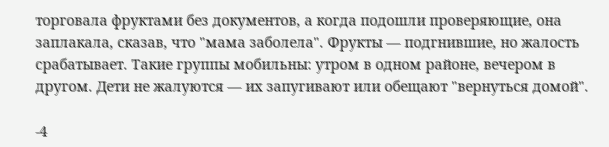торговала фруктами без документов, а когда подошли проверяющие, она заплакала, сказав, что "мама заболела". Фрукты — подгнившие, но жалость срабатывает. Такие группы мобильны: утром в одном районе, вечером в другом. Дети не жалуются — их запугивают или обещают "вернуться домой".

-4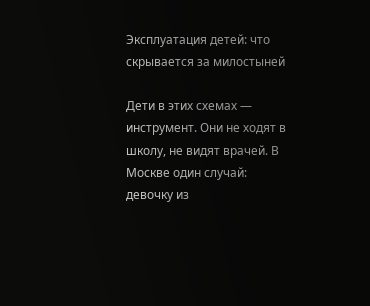Эксплуатация детей: что скрывается за милостыней

Дети в этих схемах — инструмент. Они не ходят в школу, не видят врачей. В Москве один случай: девочку из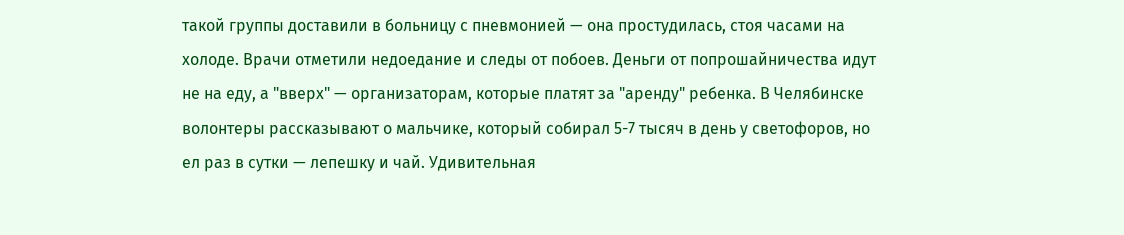такой группы доставили в больницу с пневмонией — она простудилась, стоя часами на холоде. Врачи отметили недоедание и следы от побоев. Деньги от попрошайничества идут не на еду, а "вверх" — организаторам, которые платят за "аренду" ребенка. В Челябинске волонтеры рассказывают о мальчике, который собирал 5-7 тысяч в день у светофоров, но ел раз в сутки — лепешку и чай. Удивительная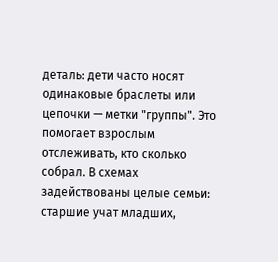деталь: дети часто носят одинаковые браслеты или цепочки — метки "группы". Это помогает взрослым отслеживать, кто сколько собрал. В схемах задействованы целые семьи: старшие учат младших,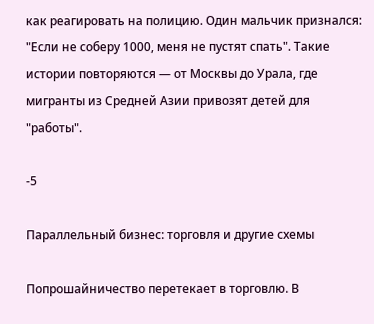как реагировать на полицию. Один мальчик признался: "Если не соберу 1000, меня не пустят спать". Такие истории повторяются — от Москвы до Урала, где мигранты из Средней Азии привозят детей для "работы".

-5

Параллельный бизнес: торговля и другие схемы

Попрошайничество перетекает в торговлю. В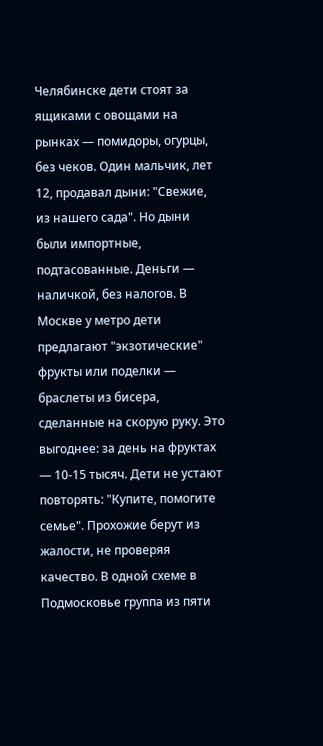Челябинске дети стоят за ящиками с овощами на рынках — помидоры, огурцы, без чеков. Один мальчик, лет 12, продавал дыни: "Свежие, из нашего сада". Но дыни были импортные, подтасованные. Деньги — наличкой, без налогов. В Москве у метро дети предлагают "экзотические" фрукты или поделки — браслеты из бисера, сделанные на скорую руку. Это выгоднее: за день на фруктах — 10-15 тысяч. Дети не устают повторять: "Купите, помогите семье". Прохожие берут из жалости, не проверяя качество. В одной схеме в Подмосковье группа из пяти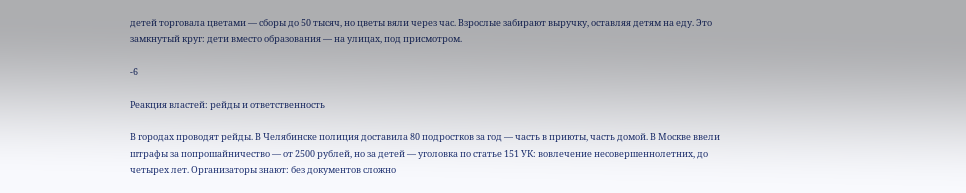детей торговала цветами — сборы до 50 тысяч, но цветы вяли через час. Взрослые забирают выручку, оставляя детям на еду. Это замкнутый круг: дети вместо образования — на улицах, под присмотром.

-6

Реакция властей: рейды и ответственность

В городах проводят рейды. В Челябинске полиция доставила 80 подростков за год — часть в приюты, часть домой. В Москве ввели штрафы за попрошайничество — от 2500 рублей, но за детей — уголовка по статье 151 УК: вовлечение несовершеннолетних, до четырех лет. Организаторы знают: без документов сложно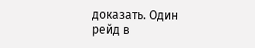доказать. Один рейд в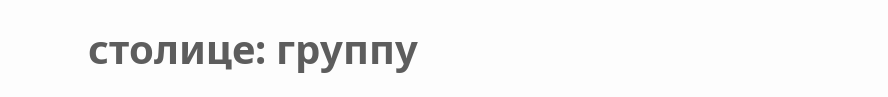столице: группу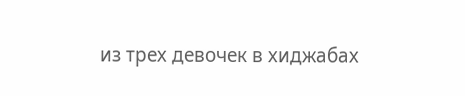из трех девочек в хиджабах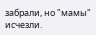забрали, но "мамы" исчезли.